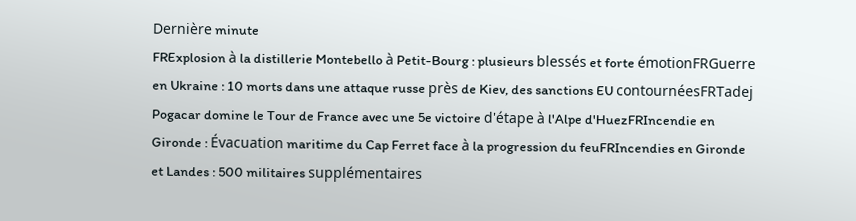Dernière minute
FRExplosion à la distillerie Montebello à Petit-Bourg : plusieurs blessés et forte émotionFRGuerre en Ukraine : 10 morts dans une attaque russe près de Kiev, des sanctions EU contournéesFRTadej Pogacar domine le Tour de France avec une 5e victoire d'étape à l'Alpe d'HuezFRIncendie en Gironde : Évacuation maritime du Cap Ferret face à la progression du feuFRIncendies en Gironde et Landes : 500 militaires supplémentaires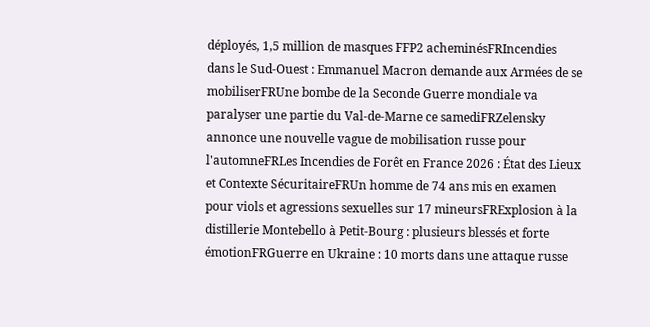déployés, 1,5 million de masques FFP2 acheminésFRIncendies dans le Sud-Ouest : Emmanuel Macron demande aux Armées de se mobiliserFRUne bombe de la Seconde Guerre mondiale va paralyser une partie du Val-de-Marne ce samediFRZelensky annonce une nouvelle vague de mobilisation russe pour l'automneFRLes Incendies de Forêt en France 2026 : État des Lieux et Contexte SécuritaireFRUn homme de 74 ans mis en examen pour viols et agressions sexuelles sur 17 mineursFRExplosion à la distillerie Montebello à Petit-Bourg : plusieurs blessés et forte émotionFRGuerre en Ukraine : 10 morts dans une attaque russe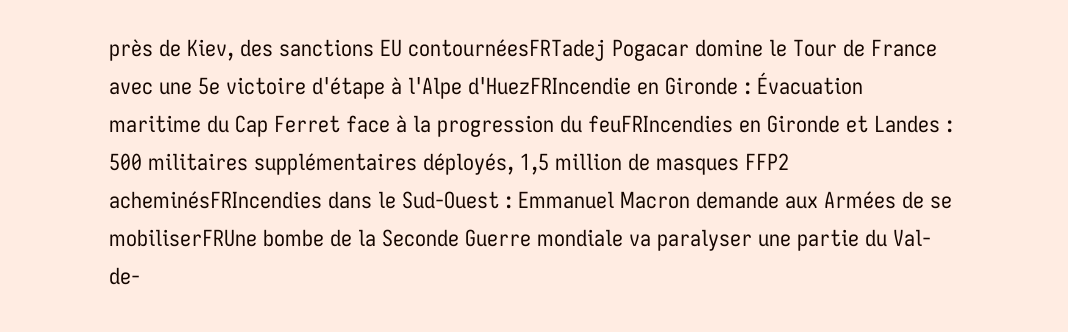près de Kiev, des sanctions EU contournéesFRTadej Pogacar domine le Tour de France avec une 5e victoire d'étape à l'Alpe d'HuezFRIncendie en Gironde : Évacuation maritime du Cap Ferret face à la progression du feuFRIncendies en Gironde et Landes : 500 militaires supplémentaires déployés, 1,5 million de masques FFP2 acheminésFRIncendies dans le Sud-Ouest : Emmanuel Macron demande aux Armées de se mobiliserFRUne bombe de la Seconde Guerre mondiale va paralyser une partie du Val-de-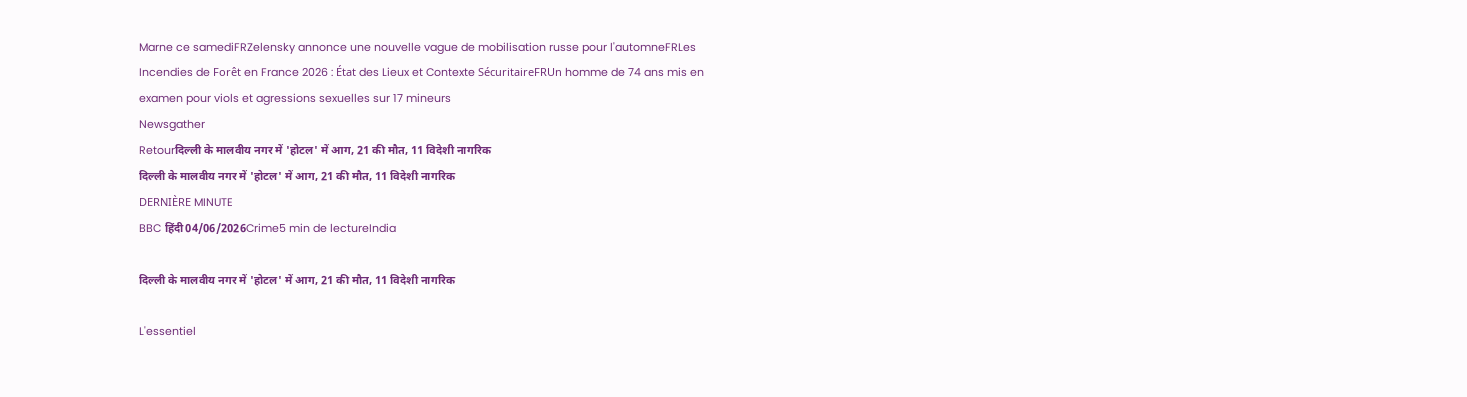Marne ce samediFRZelensky annonce une nouvelle vague de mobilisation russe pour l'automneFRLes Incendies de Forêt en France 2026 : État des Lieux et Contexte SécuritaireFRUn homme de 74 ans mis en examen pour viols et agressions sexuelles sur 17 mineurs
Newsgather
Retourदिल्ली के मालवीय नगर में 'होटल' में आग, 21 की मौत, 11 विदेशी नागरिक
दिल्ली के मालवीय नगर में 'होटल' में आग, 21 की मौत, 11 विदेशी नागरिक
DERNIÈRE MINUTE
BBC हिंदी04/06/2026Crime5 min de lectureIndia

दिल्ली के मालवीय नगर में 'होटल' में आग, 21 की मौत, 11 विदेशी नागरिक

L'essentiel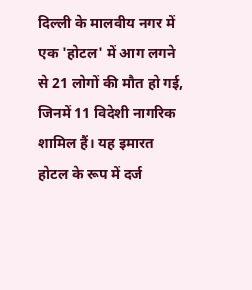दिल्ली के मालवीय नगर में एक 'होटल' में आग लगने से 21 लोगों की मौत हो गई, जिनमें 11 विदेशी नागरिक शामिल हैं। यह इमारत होटल के रूप में दर्ज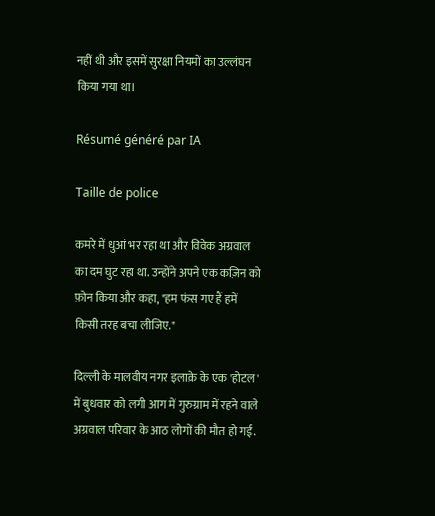नहीं थी और इसमें सुरक्षा नियमों का उल्लंघन किया गया था।

Résumé généré par IA

Taille de police

कमरे में धुआं भर रहा था और विवेक अग्रवाल का दम घुट रहा था. उन्होंने अपने एक कज़िन को फ़ोन किया और कहा, "हम फंस गए हैं हमें किसी तरह बचा लीजिए."

दिल्ली के मालवीय नगर इलाक़े के एक 'होटल' में बुधवार को लगी आग में गुरुग्राम में रहने वाले अग्रवाल परिवार के आठ लोगों की मौत हो गई.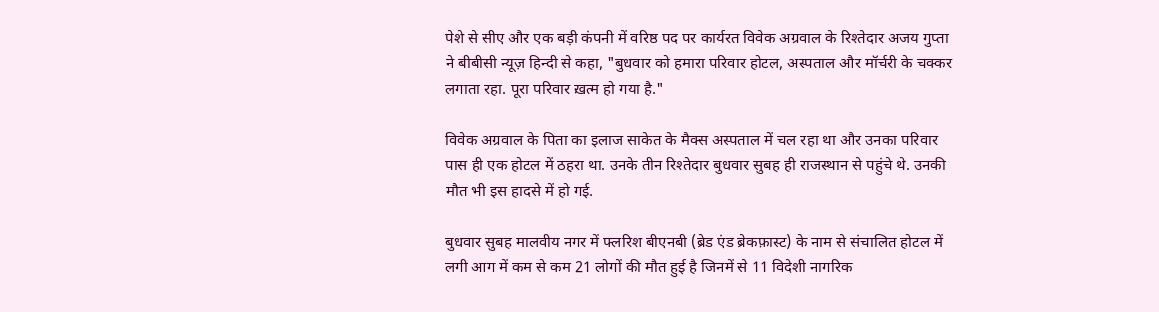पेशे से सीए और एक बड़ी कंपनी में वरिष्ठ पद पर कार्यरत विवेक अग्रवाल के रिश्तेदार अजय गुप्ता ने बीबीसी न्यूज़ हिन्दी से कहा, "बुधवार को हमारा परिवार होटल, अस्पताल और मॉर्चरी के चक्कर लगाता रहा. पूरा परिवार ख़त्म हो गया है."

विवेक अग्रवाल के पिता का इलाज साकेत के मैक्स अस्पताल में चल रहा था और उनका परिवार पास ही एक होटल में ठहरा था. उनके तीन रिश्तेदार बुधवार सुबह ही राजस्थान से पहुंचे थे. उनकी मौत भी इस हादसे में हो गई.

बुधवार सुबह मालवीय नगर में फ्लरिश बीएनबी (ब्रेड एंड ब्रेकफ़ास्ट) के नाम से संचालित होटल में लगी आग में कम से कम 21 लोगों की मौत हुई है जिनमें से 11 विदेशी नागरिक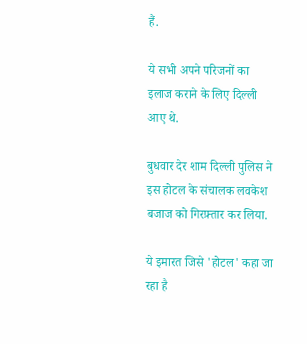हैं.

ये सभी अपने परिजनों का इलाज कराने के लिए दिल्ली आए थे.

बुधवार देर शाम दिल्ली पुलिस ने इस होटल के संचालक लवकेश बजाज को गिरफ़्तार कर लिया.

ये इमारत जिसे 'होटल' कहा जा रहा है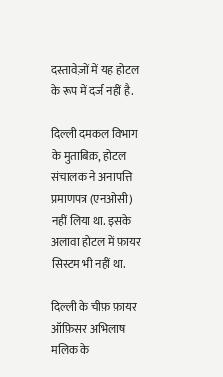दस्तावेज़ों में यह होटल के रूप में दर्ज नहीं है.

दिल्ली दमकल विभाग के मुताबिक़, होटल संचालक ने अनापत्ति प्रमाणपत्र (एनओसी) नहीं लिया था. इसके अलावा होटल में फ़ायर सिस्टम भी नहीं था.

दिल्ली के चीफ़ फ़ायर ऑफ़िसर अभिलाष मलिक के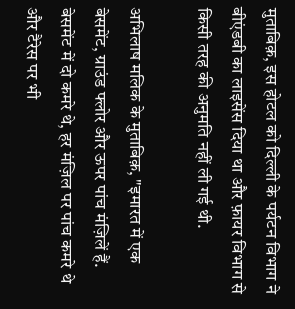मुताबिक़, इस होटल को दिल्ली के पर्यटन विभाग ने बीएंडबी का लाइसेंस दिया था और फ़ायर विभाग से किसी तरह की अनुमति नहीं ली गई थी.

अभिलाष मलिक के मुताबिक़, "इमारत में एक बेसमेंट, ग्राउंड फ्लोर और ऊपर पांच मंज़िलें हैं. बेसमेंट में दो कमरे थे, हर मंज़िल पर पांच कमरे थे और टैरेस पर भी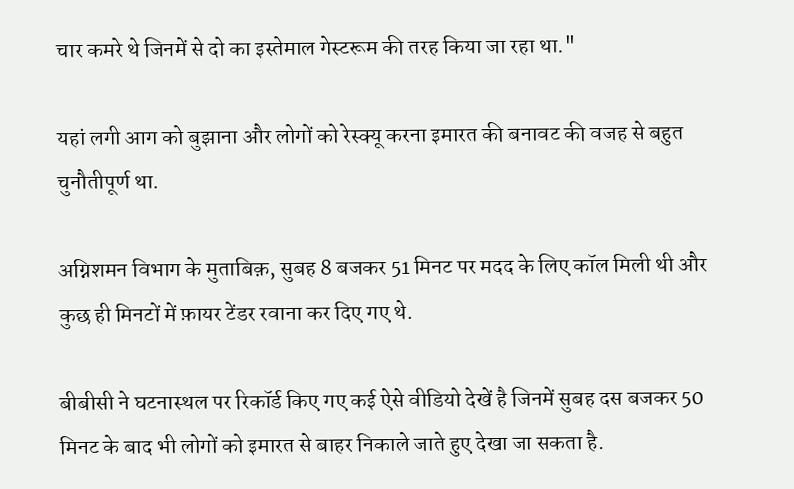चार कमरे थे जिनमें से दो का इस्तेमाल गेस्टरूम की तरह किया जा रहा था."

यहां लगी आग को बुझाना और लोगों को रेस्क्यू करना इमारत की बनावट की वजह से बहुत चुनौतीपूर्ण था.

अग्निशमन विभाग के मुताबिक़, सुबह 8 बजकर 51 मिनट पर मदद के लिए कॉल मिली थी और कुछ ही मिनटों में फ़ायर टेंडर रवाना कर दिए गए थे.

बीबीसी ने घटनास्थल पर रिकॉर्ड किए गए कई ऐसे वीडियो देखें है जिनमें सुबह दस बजकर 50 मिनट के बाद भी लोगों को इमारत से बाहर निकाले जाते हुए देखा जा सकता है.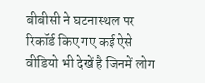बीबीसी ने घटनास्थल पर रिकॉर्ड किए गए कई ऐसे वीडियो भी देखें है जिनमें लोग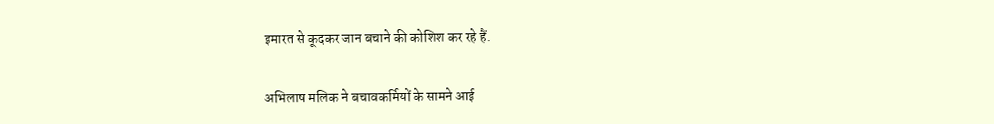इमारत से कूदकर जान बचाने की कोशिश कर रहे हैं.

अभिलाष मलिक ने बचावकर्मियों के सामने आई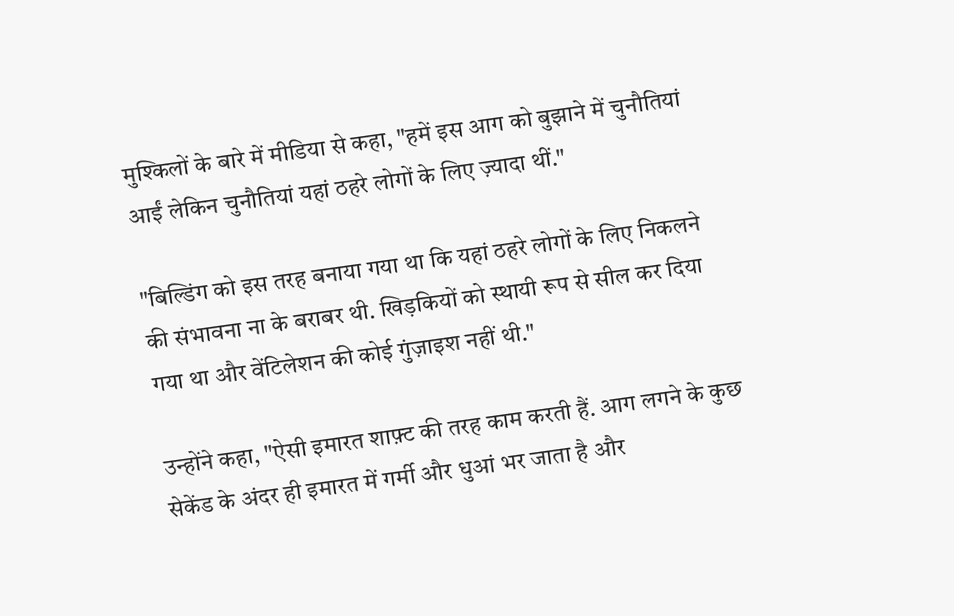मुश्किलों के बारे में मीडिया से कहा, "हमें इस आग को बुझाने में चुनौतियां आईं लेकिन चुनौतियां यहां ठहरे लोगों के लिए ज़्यादा थीं."

"बिल्डिंग को इस तरह बनाया गया था कि यहां ठहरे लोगों के लिए निकलने की संभावना ना के बराबर थी. खिड़कियों को स्थायी रूप से सील कर दिया गया था और वेंटिलेशन की कोई गुंज़ाइश नहीं थी."

उन्होंने कहा, "ऐसी इमारत शाफ़्ट की तरह काम करती हैं. आग लगने के कुछ सेकेंड के अंदर ही इमारत में गर्मी और धुआं भर जाता है और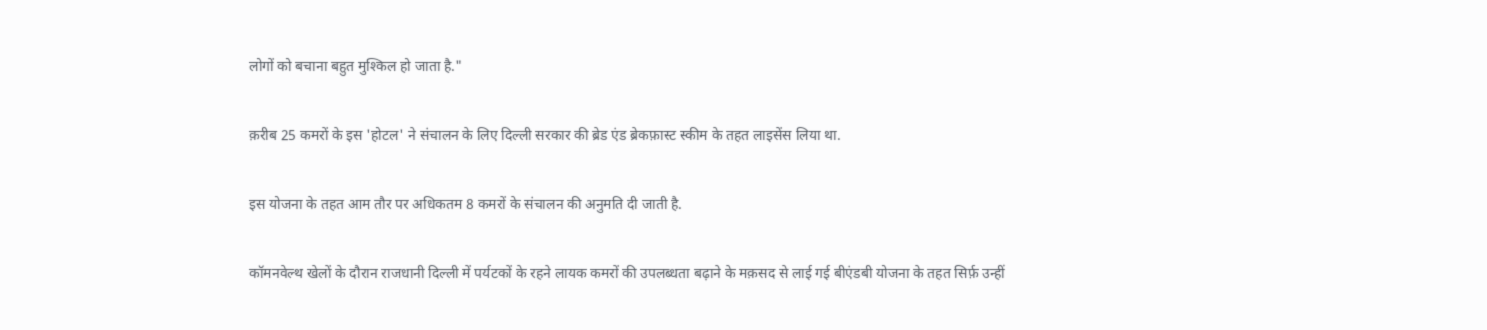लोगों को बचाना बहुत मुश्किल हो जाता है."

क़रीब 25 कमरों के इस 'होटल' ने संचालन के लिए दिल्ली सरकार की ब्रेड एंड ब्रेकफ़ास्ट स्कीम के तहत लाइसेंस लिया था.

इस योजना के तहत आम तौर पर अधिकतम 8 कमरों के संचालन की अनुमति दी जाती है.

कॉमनवेल्थ खेलों के दौरान राजधानी दिल्ली में पर्यटकों के रहने लायक कमरों की उपलब्धता बढ़ाने के मक़सद से लाई गई बीएंडबी योजना के तहत सिर्फ़ उन्हीं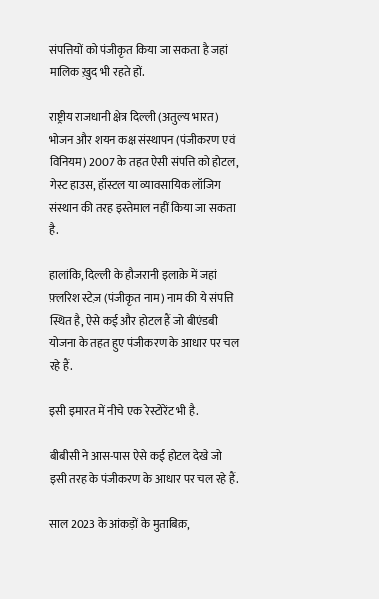संपत्तियों को पंजीकृत किया जा सकता है जहां मालिक ख़ुद भी रहते हों.

राष्ट्रीय राजधानी क्षेत्र दिल्ली (अतुल्य भारत) भोजन और शयन कक्ष संस्थापन (पंजीकरण एवं विनियम) 2007 के तहत ऐसी संपत्ति को होटल, गेस्ट हाउस, हॉस्टल या व्यावसायिक लॉजिग संस्थान की तरह इस्तेमाल नहीं किया जा सकता है.

हालांकि, दिल्ली के हौजरानी इलाक़े में जहां फ़्लरिश स्टेज़ (पंजीकृत नाम) नाम की ये संपत्ति स्थित है, ऐसे कई और होटल हैं जो बीएंडबी योजना के तहत हुए पंजीकरण के आधार पर चल रहे हैं.

इसी इमारत में नीचे एक रेस्टोरेंट भी है.

बीबीसी ने आस-पास ऐसे कई होटल देखे जो इसी तरह के पंजीकरण के आधार पर चल रहे हैं.

साल 2023 के आंकड़ों के मुताबिक़,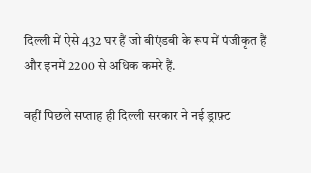दिल्ली में ऐसे 432 घर हैं जो बीएंडबी के रूप में पंजीकृत हैं और इनमें 2200 से अधिक कमरे हैं.

वहीं पिछले सप्ताह ही दिल्ली सरकार ने नई ड्राफ़्ट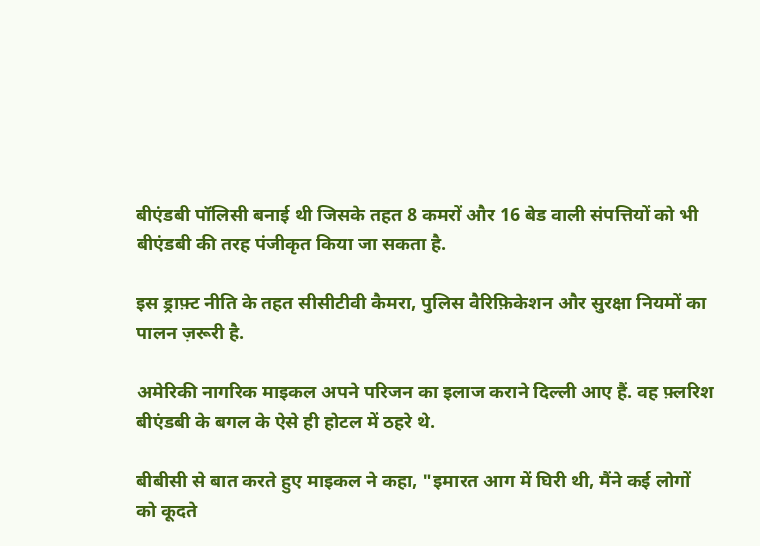बीएंडबी पॉलिसी बनाई थी जिसके तहत 8 कमरों और 16 बेड वाली संपत्तियों को भी बीएंडबी की तरह पंजीकृत किया जा सकता है.

इस ड्राफ़्ट नीति के तहत सीसीटीवी कैमरा, पुलिस वैरिफ़िकेशन और सुरक्षा नियमों का पालन ज़रूरी है.

अमेरिकी नागरिक माइकल अपने परिजन का इलाज कराने दिल्ली आए हैं. वह फ़्लरिश बीएंडबी के बगल के ऐसे ही होटल में ठहरे थे.

बीबीसी से बात करते हुए माइकल ने कहा, "इमारत आग में घिरी थी, मैंने कई लोगों को कूदते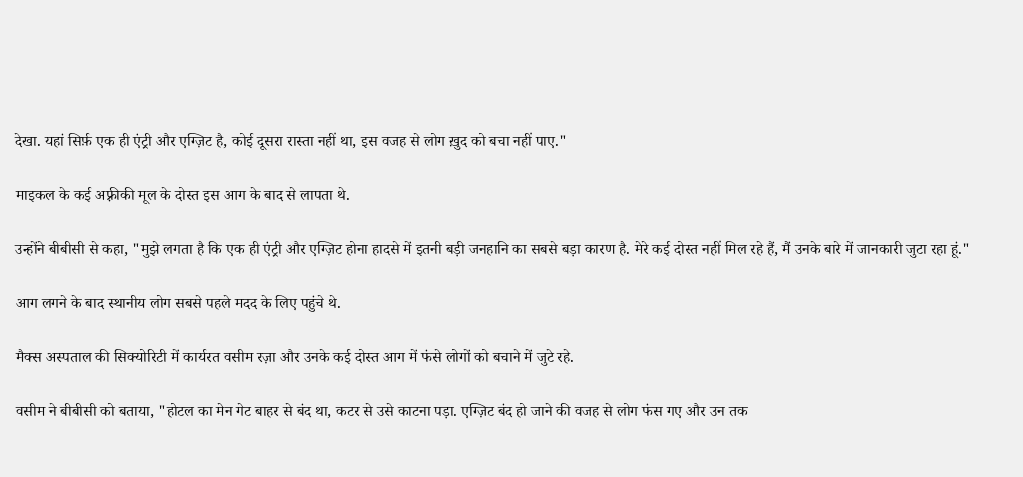देखा. यहां सिर्फ़ एक ही एंट्री और एग्ज़िट है, कोई दूसरा रास्ता नहीं था, इस वजह से लोग ख़ुद को बचा नहीं पाए."

माइकल के कई अफ़्रीकी मूल के दोस्त इस आग के बाद से लापता थे.

उन्होंने बीबीसी से कहा, "मुझे लगता है कि एक ही एंट्री और एग्ज़िट होना हादसे में इतनी बड़ी जनहानि का सबसे बड़ा कारण है. मेरे कई दोस्त नहीं मिल रहे हैं, मैं उनके बारे में जानकारी जुटा रहा हूं."

आग लगने के बाद स्थानीय लोग सबसे पहले मदद के लिए पहुंचे थे.

मैक्स अस्पताल की सिक्योरिटी में कार्यरत वसीम रज़ा और उनके कई दोस्त आग में फंसे लोगों को बचाने में जुटे रहे.

वसीम ने बीबीसी को बताया, "होटल का मेन गेट बाहर से बंद था, कटर से उसे काटना पड़ा. एग्ज़िट बंद हो जाने की वजह से लोग फंस गए और उन तक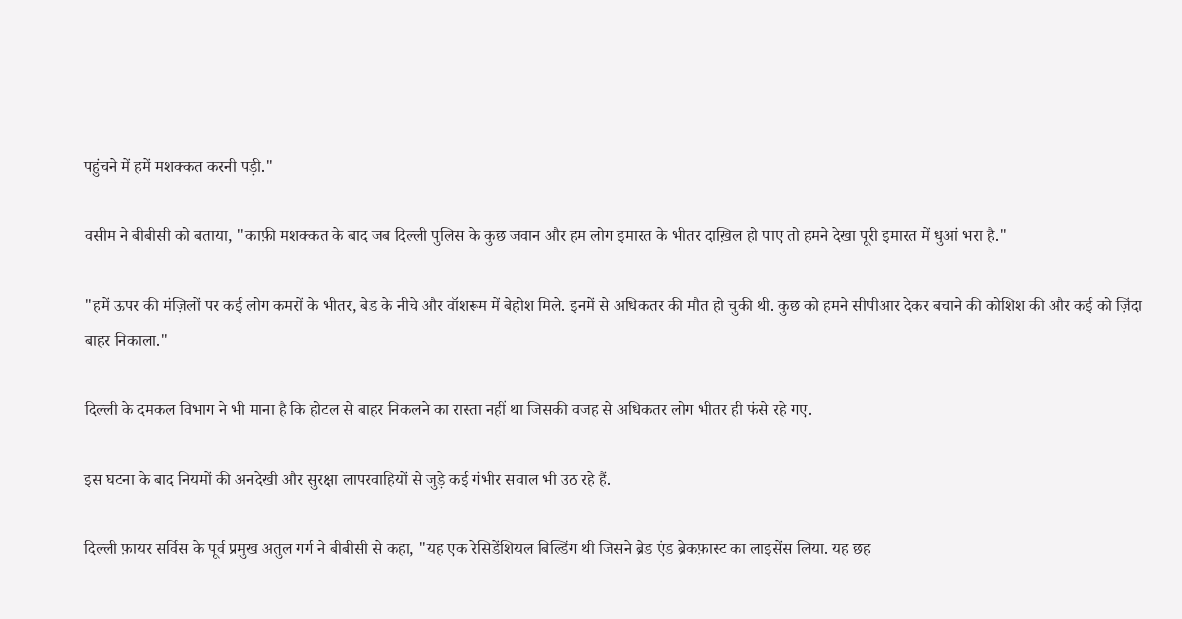पहुंचने में हमें मशक्कत करनी पड़ी."

वसीम ने बीबीसी को बताया, "काफ़ी मशक्कत के बाद जब दिल्ली पुलिस के कुछ जवान और हम लोग इमारत के भीतर दाख़िल हो पाए तो हमने देखा पूरी इमारत में धुआं भरा है."

"हमें ऊपर की मंज़िलों पर कई लोग कमरों के भीतर, बेड के नीचे और वॉशरूम में बेहोश मिले. इनमें से अधिकतर की मौत हो चुकी थी. कुछ को हमने सीपीआर देकर बचाने की कोशिश की और कई को ज़िंदा बाहर निकाला."

दिल्ली के दमकल विभाग ने भी माना है कि होटल से बाहर निकलने का रास्ता नहीं था जिसकी वजह से अधिकतर लोग भीतर ही फंसे रहे गए.

इस घटना के बाद नियमों की अनदेखी और सुरक्षा लापरवाहियों से जुड़े कई गंभीर सवाल भी उठ रहे हैं.

दिल्ली फ़ायर सर्विस के पूर्व प्रमुख अतुल गर्ग ने बीबीसी से कहा, "यह एक रेसिडेंशियल बिल्डिंग थी जिसने ब्रेड एंड ब्रेकफ़ास्ट का लाइसेंस लिया. यह छह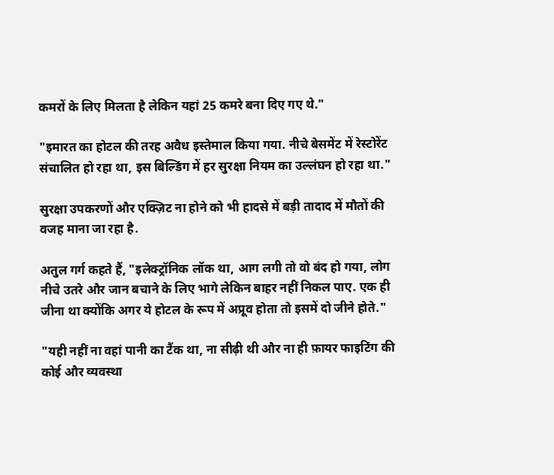कमरों के लिए मिलता है लेकिन यहां 25 कमरे बना दिए गए थे."

"इमारत का होटल की तरह अवैध इस्तेमाल किया गया. नीचे बेसमेंट में रेस्टोरेंट संचालित हो रहा था, इस बिल्डिंग में हर सुरक्षा नियम का उल्लंघन हो रहा था."

सुरक्षा उपकरणों और एक्ज़िट ना होने को भी हादसे में बड़ी तादाद में मौतों की वजह माना जा रहा है.

अतुल गर्ग कहते हैं, "इलेक्ट्रॉनिक लॉक था, आग लगी तो वो बंद हो गया, लोग नीचे उतरे और जान बचाने के लिए भागे लेकिन बाहर नहीं निकल पाए. एक ही जीना था क्योंकि अगर ये होटल के रूप में अप्रूव होता तो इसमें दो जीने होते."

"यही नहीं ना वहां पानी का टैंक था, ना सीढ़ी थी और ना ही फ़ायर फाइटिंग की कोई और व्यवस्था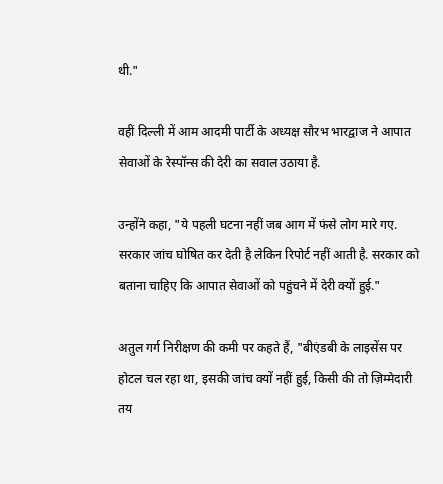थी."

वहीं दिल्ली में आम आदमी पार्टी के अध्यक्ष सौरभ भारद्वाज ने आपात सेवाओं के रेस्पॉन्स की देरी का सवाल उठाया है.

उन्होंने कहा, "ये पहली घटना नहीं जब आग में फंसे लोग मारे गए. सरकार जांच घोषित कर देती है लेकिन रिपोर्ट नहीं आती है. सरकार को बताना चाहिए कि आपात सेवाओं को पहुंचने में देरी क्यों हुई."

अतुल गर्ग निरीक्षण की कमी पर कहते हैं, "बीएंडबी के लाइसेंस पर होटल चल रहा था, इसकी जांच क्यों नहीं हुई, किसी की तो ज़िम्मेदारी तय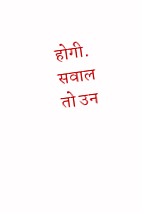होगी. सवाल तो उन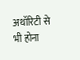अथॉरिटी से भी होना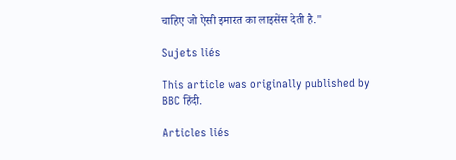चाहिए जो ऐसी इमारत का लाइसेंस देती है."

Sujets liés

This article was originally published by BBC हिंदी.

Articles liés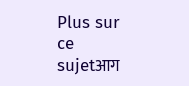Plus sur ce sujetआग